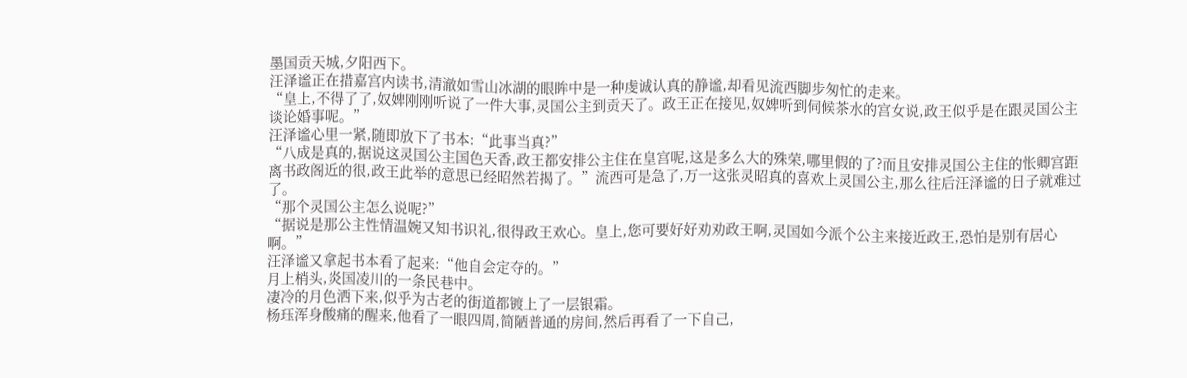墨国贡天城,夕阳西下。
汪泽谧正在措嘉宫内读书,清澈如雪山冰湖的眼眸中是一种虔诚认真的静谧,却看见流西脚步匆忙的走来。
“皇上,不得了了,奴婢刚刚听说了一件大事,灵国公主到贡天了。政王正在接见,奴婢听到伺候茶水的宫女说,政王似乎是在跟灵国公主谈论婚事呢。”
汪泽谧心里一紧,随即放下了书本:“此事当真?”
“八成是真的,据说这灵国公主国色天香,政王都安排公主住在皇宫呢,这是多么大的殊荣,哪里假的了?而且安排灵国公主住的怅卿宫距离书政阁近的很,政王此举的意思已经昭然若揭了。”流西可是急了,万一这张灵昭真的喜欢上灵国公主,那么往后汪泽谧的日子就难过了。
“那个灵国公主怎么说呢?”
“据说是那公主性情温婉又知书识礼,很得政王欢心。皇上,您可要好好劝劝政王啊,灵国如今派个公主来接近政王,恐怕是别有居心啊。”
汪泽谧又拿起书本看了起来:“他自会定夺的。”
月上梢头,炎国凌川的一条民巷中。
凄冷的月色洒下来,似乎为古老的街道都镀上了一层银霜。
杨珏浑身酸痛的醒来,他看了一眼四周,简陋普通的房间,然后再看了一下自己,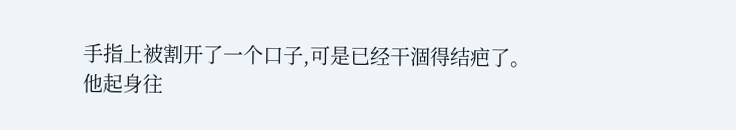手指上被割开了一个口子,可是已经干涸得结疤了。
他起身往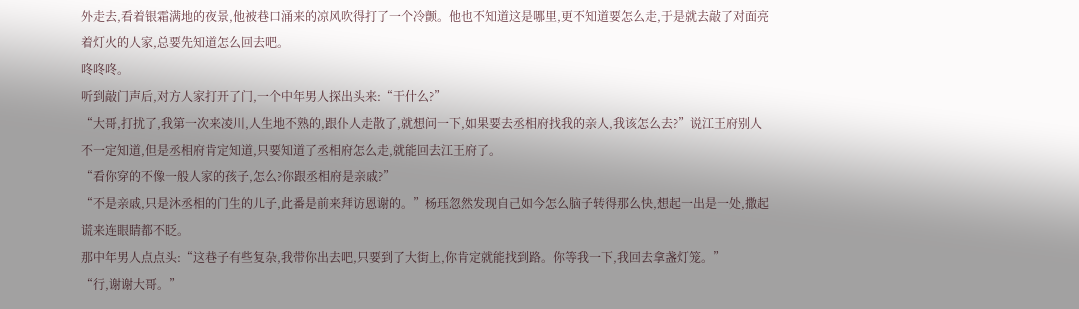外走去,看着银霜满地的夜景,他被巷口涌来的凉风吹得打了一个冷颤。他也不知道这是哪里,更不知道要怎么走,于是就去敲了对面亮着灯火的人家,总要先知道怎么回去吧。
咚咚咚。
听到敲门声后,对方人家打开了门,一个中年男人探出头来:“干什么?”
“大哥,打扰了,我第一次来凌川,人生地不熟的,跟仆人走散了,就想问一下,如果要去丞相府找我的亲人,我该怎么去?”说江王府别人不一定知道,但是丞相府肯定知道,只要知道了丞相府怎么走,就能回去江王府了。
“看你穿的不像一般人家的孩子,怎么?你跟丞相府是亲戚?”
“不是亲戚,只是沐丞相的门生的儿子,此番是前来拜访恩谢的。”杨珏忽然发现自己如今怎么脑子转得那么快,想起一出是一处,撒起谎来连眼睛都不眨。
那中年男人点点头:“这巷子有些复杂,我带你出去吧,只要到了大街上,你肯定就能找到路。你等我一下,我回去拿盏灯笼。”
“行,谢谢大哥。”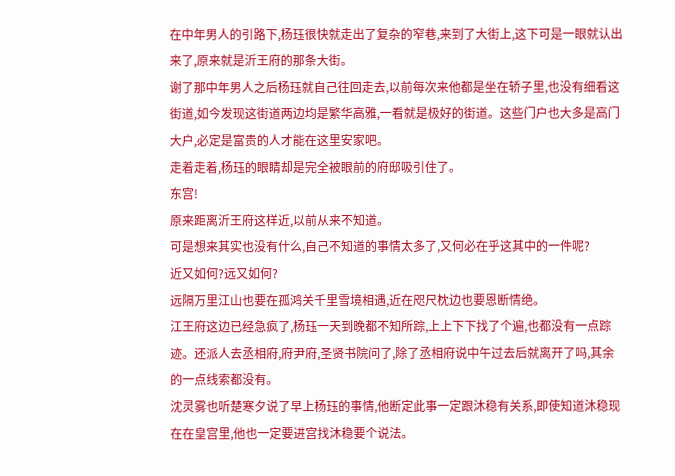在中年男人的引路下,杨珏很快就走出了复杂的窄巷,来到了大街上,这下可是一眼就认出来了,原来就是沂王府的那条大街。
谢了那中年男人之后杨珏就自己往回走去,以前每次来他都是坐在轿子里,也没有细看这街道,如今发现这街道两边均是繁华高雅,一看就是极好的街道。这些门户也大多是高门大户,必定是富贵的人才能在这里安家吧。
走着走着,杨珏的眼睛却是完全被眼前的府邸吸引住了。
东宫!
原来距离沂王府这样近,以前从来不知道。
可是想来其实也没有什么,自己不知道的事情太多了,又何必在乎这其中的一件呢?
近又如何?远又如何?
远隔万里江山也要在孤鸿关千里雪境相遇,近在咫尺枕边也要恩断情绝。
江王府这边已经急疯了,杨珏一天到晚都不知所踪,上上下下找了个遍,也都没有一点踪迹。还派人去丞相府,府尹府,圣贤书院问了,除了丞相府说中午过去后就离开了吗,其余的一点线索都没有。
沈灵雾也听楚寒夕说了早上杨珏的事情,他断定此事一定跟沐稳有关系,即使知道沐稳现在在皇宫里,他也一定要进宫找沐稳要个说法。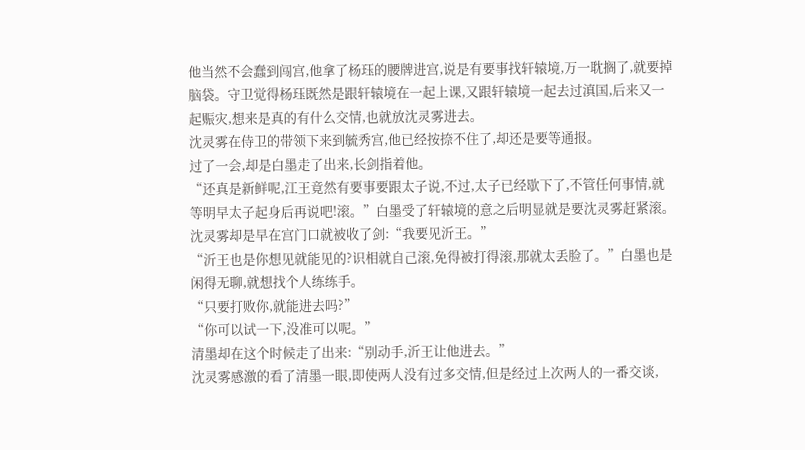他当然不会蠢到闯宫,他拿了杨珏的腰牌进宫,说是有要事找轩辕境,万一耽搁了,就要掉脑袋。守卫觉得杨珏既然是跟轩辕境在一起上课,又跟轩辕境一起去过滇国,后来又一起赈灾,想来是真的有什么交情,也就放沈灵雾进去。
沈灵雾在侍卫的带领下来到毓秀宫,他已经按捺不住了,却还是要等通报。
过了一会,却是白墨走了出来,长剑指着他。
“还真是新鲜呢,江王竟然有要事要跟太子说,不过,太子已经歇下了,不管任何事情,就等明早太子起身后再说吧!滚。”白墨受了轩辕境的意之后明显就是要沈灵雾赶紧滚。
沈灵雾却是早在宫门口就被收了剑:“我要见沂王。”
“沂王也是你想见就能见的?识相就自己滚,免得被打得滚,那就太丢脸了。”白墨也是闲得无聊,就想找个人练练手。
“只要打败你,就能进去吗?”
“你可以试一下,没准可以呢。”
清墨却在这个时候走了出来:“别动手,沂王让他进去。”
沈灵雾感激的看了清墨一眼,即使两人没有过多交情,但是经过上次两人的一番交谈,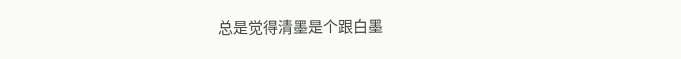总是觉得清墨是个跟白墨